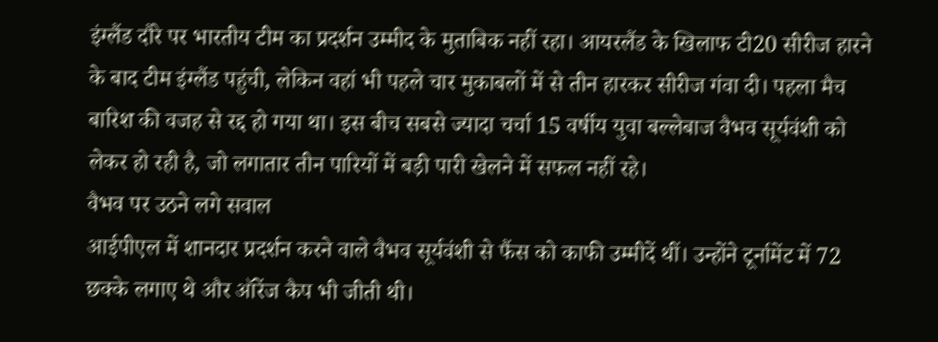इंग्लैंड दौरे पर भारतीय टीम का प्रदर्शन उम्मीद के मुताबिक नहीं रहा। आयरलैंड के खिलाफ टी20 सीरीज हारने के बाद टीम इंग्लैंड पहुंची, लेकिन वहां भी पहले चार मुकाबलों में से तीन हारकर सीरीज गंवा दी। पहला मैच बारिश की वजह से रद्द हो गया था। इस बीच सबसे ज्यादा चर्चा 15 वर्षीय युवा बल्लेबाज वैभव सूर्यवंशी को लेकर हो रही है, जो लगातार तीन पारियों में बड़ी पारी खेलने में सफल नहीं रहे।
वैभव पर उठने लगे सवाल
आईपीएल में शानदार प्रदर्शन करने वाले वैभव सूर्यवंशी से फैंस को काफी उम्मीदें थीं। उन्होंने टूर्नामेंट में 72 छक्के लगाए थे और ऑरेंज कैप भी जीती थी।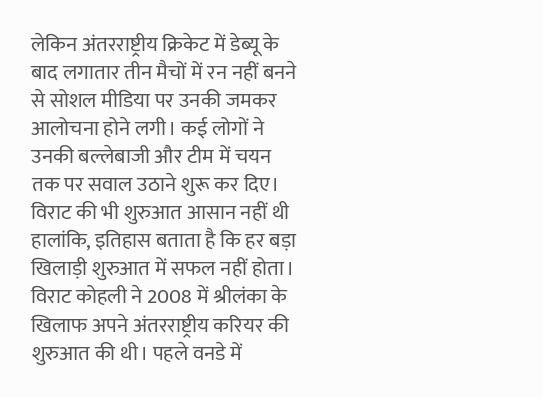लेकिन अंतरराष्ट्रीय क्रिकेट में डेब्यू के बाद लगातार तीन मैचों में रन नहीं बनने से सोशल मीडिया पर उनकी जमकर आलोचना होने लगी। कई लोगों ने उनकी बल्लेबाजी और टीम में चयन तक पर सवाल उठाने शुरू कर दिए।
विराट की भी शुरुआत आसान नहीं थी
हालांकि, इतिहास बताता है कि हर बड़ा खिलाड़ी शुरुआत में सफल नहीं होता। विराट कोहली ने 2008 में श्रीलंका के खिलाफ अपने अंतरराष्ट्रीय करियर की शुरुआत की थी। पहले वनडे में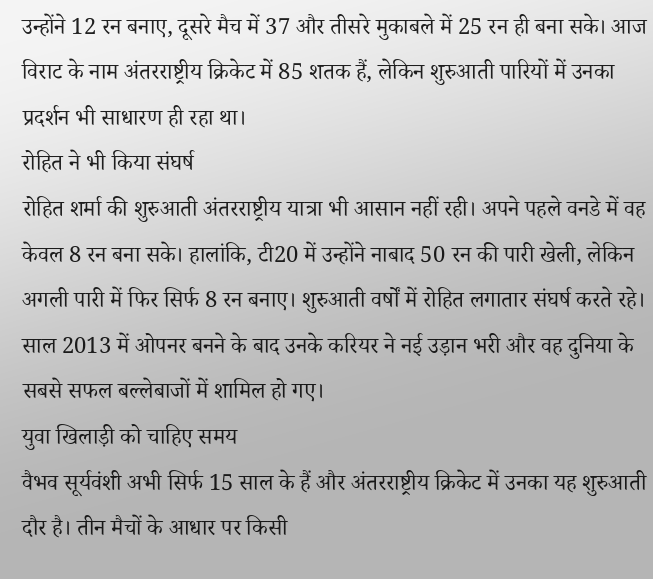उन्होंने 12 रन बनाए, दूसरे मैच में 37 और तीसरे मुकाबले में 25 रन ही बना सके। आज विराट के नाम अंतरराष्ट्रीय क्रिकेट में 85 शतक हैं, लेकिन शुरुआती पारियों में उनका प्रदर्शन भी साधारण ही रहा था।
रोहित ने भी किया संघर्ष
रोहित शर्मा की शुरुआती अंतरराष्ट्रीय यात्रा भी आसान नहीं रही। अपने पहले वनडे में वह केवल 8 रन बना सके। हालांकि, टी20 में उन्होंने नाबाद 50 रन की पारी खेली, लेकिन अगली पारी में फिर सिर्फ 8 रन बनाए। शुरुआती वर्षों में रोहित लगातार संघर्ष करते रहे। साल 2013 में ओपनर बनने के बाद उनके करियर ने नई उड़ान भरी और वह दुनिया के सबसे सफल बल्लेबाजों में शामिल हो गए।
युवा खिलाड़ी को चाहिए समय
वैभव सूर्यवंशी अभी सिर्फ 15 साल के हैं और अंतरराष्ट्रीय क्रिकेट में उनका यह शुरुआती दौर है। तीन मैचों के आधार पर किसी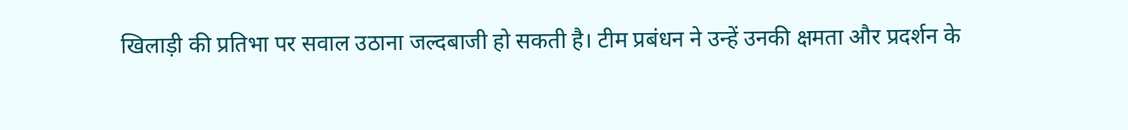खिलाड़ी की प्रतिभा पर सवाल उठाना जल्दबाजी हो सकती है। टीम प्रबंधन ने उन्हें उनकी क्षमता और प्रदर्शन के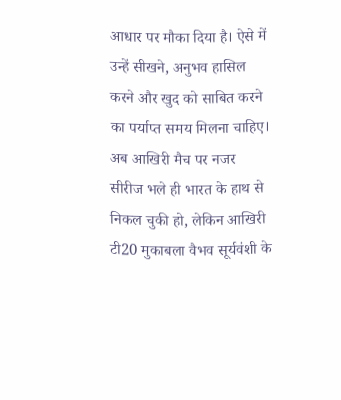आधार पर मौका दिया है। ऐसे में उन्हें सीखने, अनुभव हासिल करने और खुद को साबित करने का पर्याप्त समय मिलना चाहिए।
अब आखिरी मैच पर नजर
सीरीज भले ही भारत के हाथ से निकल चुकी हो, लेकिन आखिरी टी20 मुकाबला वैभव सूर्यवंशी के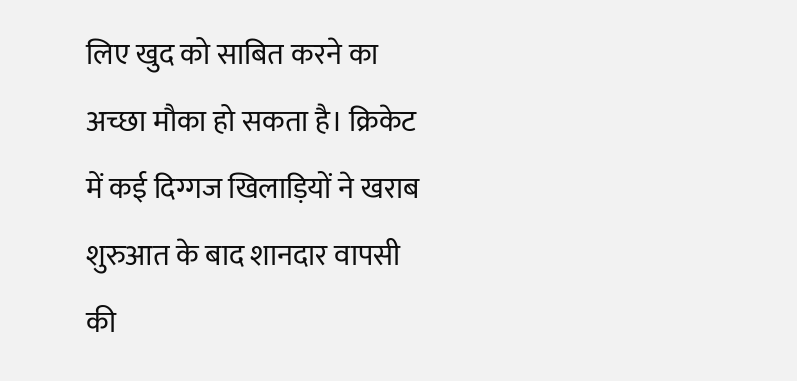लिए खुद को साबित करने का अच्छा मौका हो सकता है। क्रिकेट में कई दिग्गज खिलाड़ियों ने खराब शुरुआत के बाद शानदार वापसी की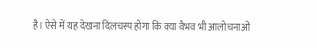है। ऐसे में यह देखना दिलचस्प होगा कि क्या वैभव भी आलोचनाओं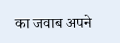का जवाब अपने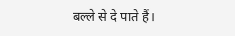बल्ले से दे पाते हैं।